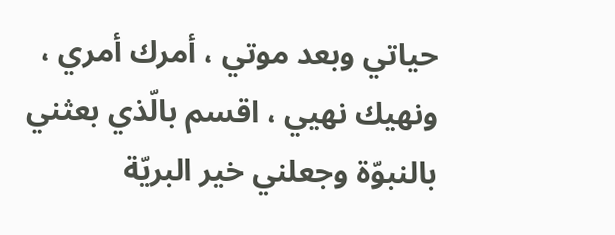حياتي وبعد موتي ، أمرك أمري ، ونهيك نهيي ، اقسم بالّذي بعثني بالنبوّة وجعلني خير البريّة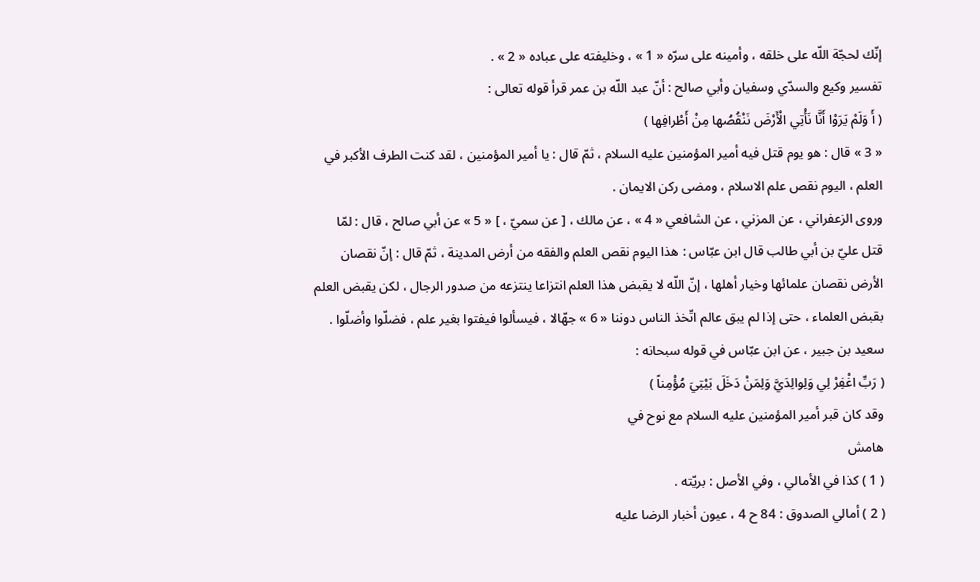إنّك لحجّة اللّه على خلقه ، وأمينه على سرّه « 1 » ، وخليفته على عباده « 2 » .
تفسير وكيع والسدّي وسفيان وأبي صالح : أنّ عبد اللّه بن عمر قرأ قوله تعالى :
( أَ وَلَمْ يَرَوْا أَنَّا نَأْتِي الْأَرْضَ نَنْقُصُها مِنْ أَطْرافِها )
« 3 » قال : هو يوم قتل فيه أمير المؤمنين عليه السلام ، ثمّ قال : يا أمير المؤمنين ، لقد كنت الطرف الأكبر في العلم ، اليوم نقص علم الاسلام ، ومضى ركن الايمان .
وروى الزعفراني ، عن المزني ، عن الشافعي « 4 » ، عن مالك ، [ عن سميّ ، ] « 5 » عن أبي صالح ، قال : لمّا قتل عليّ بن أبي طالب قال ابن عبّاس : هذا اليوم نقص العلم والفقه من أرض المدينة ، ثمّ قال : إنّ نقصان الأرض نقصان علمائها وخيار أهلها ، إنّ اللّه لا يقبض هذا العلم انتزاعا ينتزعه من صدور الرجال ، لكن يقبض العلم بقبض العلماء ، حتى إذا لم يبق عالم اتّخذ الناس دوننا « 6 » جهّالا ، فيسألوا فيفتوا بغير علم ، فضلّوا وأضلّوا .
سعيد بن جبير ، عن ابن عبّاس في قوله سبحانه :
( رَبِّ اغْفِرْ لِي وَلِوالِدَيَّ وَلِمَنْ دَخَلَ بَيْتِيَ مُؤْمِناً )
وقد كان قبر أمير المؤمنين عليه السلام مع نوح في
هامش
( 1 ) كذا في الأمالي ، وفي الأصل : بريّته .
( 2 ) أمالي الصدوق : 84 ح 4 ، عيون أخبار الرضا عليه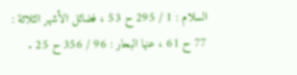السلام : 1 / 295 ح 53 ، فضائل الأشهر الثلاثة : 77 ح 61 ، عنها البحار : 96 / 356 ح 25 .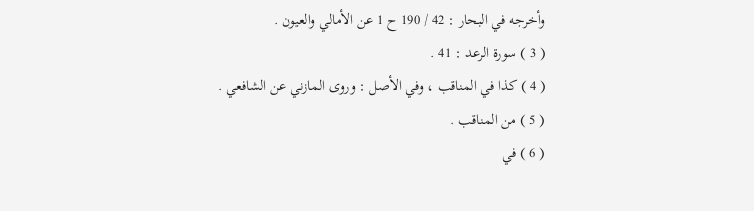وأخرجه في البحار : 42 / 190 ح 1 عن الأمالي والعيون .
( 3 ) سورة الرعد : 41 .
( 4 ) كذا في المناقب ، وفي الأصل : وروى المازني عن الشافعي .
( 5 ) من المناقب .
( 6 ) في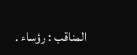المناقب : رؤساء .